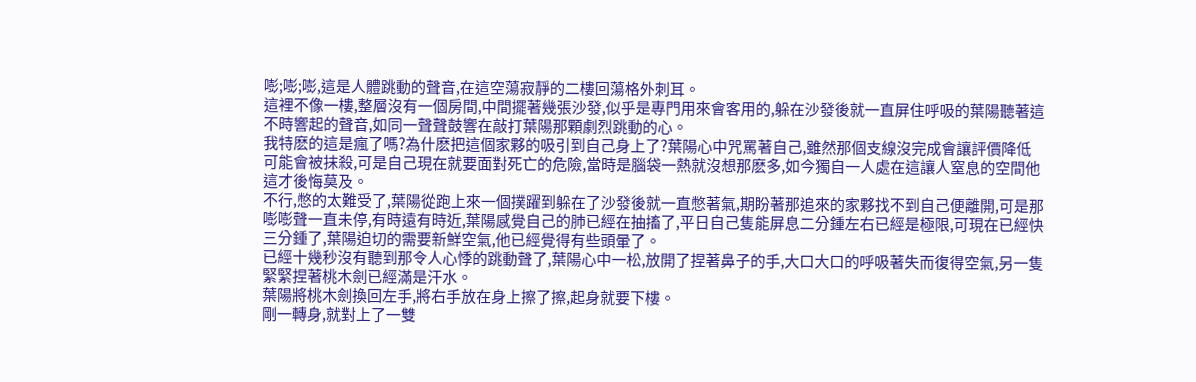嘭;嘭;嘭,這是人體跳動的聲音,在這空蕩寂靜的二樓回蕩格外刺耳。
這裡不像一樓,整層沒有一個房間,中間擺著幾張沙發,似乎是專門用來會客用的,躲在沙發後就一直屏住呼吸的葉陽聽著這不時響起的聲音,如同一聲聲鼓響在敲打葉陽那顆劇烈跳動的心。
我特麽的這是瘋了嗎?為什麽把這個家夥的吸引到自己身上了?葉陽心中咒罵著自己,雖然那個支線沒完成會讓評價降低可能會被抹殺,可是自己現在就要面對死亡的危險,當時是腦袋一熱就沒想那麽多,如今獨自一人處在這讓人窒息的空間他這才後悔莫及。
不行,憋的太難受了,葉陽從跑上來一個撲躍到躲在了沙發後就一直憋著氣,期盼著那追來的家夥找不到自己便離開,可是那嘭嘭聲一直未停,有時遠有時近,葉陽感覺自己的肺已經在抽搐了,平日自己隻能屏息二分鍾左右已經是極限,可現在已經快三分鍾了,葉陽迫切的需要新鮮空氣,他已經覺得有些頭暈了。
已經十幾秒沒有聽到那令人心悸的跳動聲了,葉陽心中一松,放開了捏著鼻子的手,大口大口的呼吸著失而復得空氣,另一隻緊緊捏著桃木劍已經滿是汗水。
葉陽將桃木劍換回左手,將右手放在身上擦了擦,起身就要下樓。
剛一轉身,就對上了一雙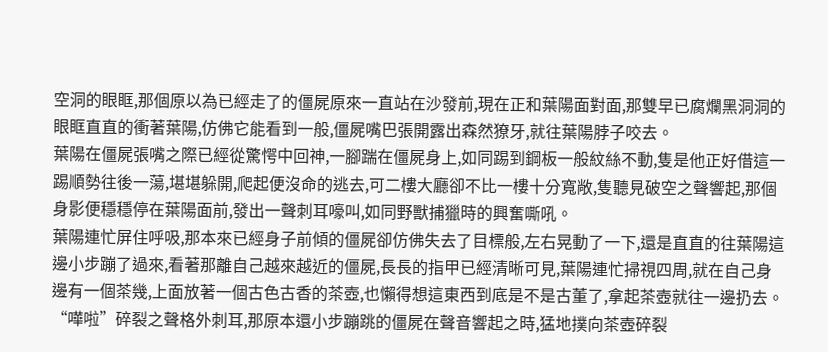空洞的眼眶,那個原以為已經走了的僵屍原來一直站在沙發前,現在正和葉陽面對面,那雙早已腐爛黑洞洞的眼眶直直的衝著葉陽,仿佛它能看到一般,僵屍嘴巴張開露出森然獠牙,就往葉陽脖子咬去。
葉陽在僵屍張嘴之際已經從驚愕中回神,一腳踹在僵屍身上,如同踢到鋼板一般紋絲不動,隻是他正好借這一踢順勢往後一蕩,堪堪躲開,爬起便沒命的逃去,可二樓大廳卻不比一樓十分寬敞,隻聽見破空之聲響起,那個身影便穩穩停在葉陽面前,發出一聲刺耳嚎叫,如同野獸捕獵時的興奮嘶吼。
葉陽連忙屏住呼吸,那本來已經身子前傾的僵屍卻仿佛失去了目標般,左右晃動了一下,還是直直的往葉陽這邊小步蹦了過來,看著那離自己越來越近的僵屍,長長的指甲已經清晰可見,葉陽連忙掃視四周,就在自己身邊有一個茶幾,上面放著一個古色古香的茶壺,也懶得想這東西到底是不是古董了,拿起茶壺就往一邊扔去。
“嘩啦”碎裂之聲格外刺耳,那原本還小步蹦跳的僵屍在聲音響起之時,猛地撲向茶壺碎裂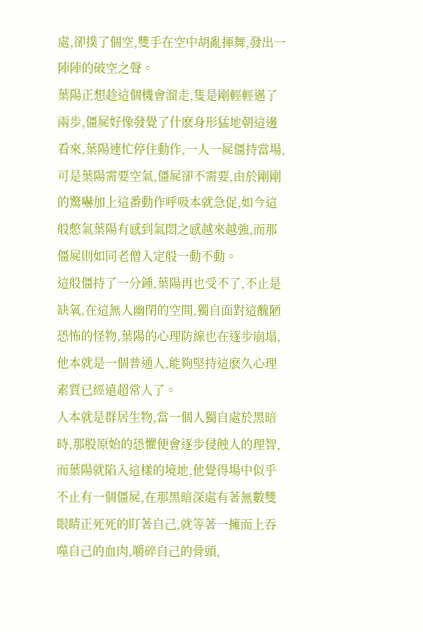處,卻撲了個空,雙手在空中胡亂揮舞,發出一陣陣的破空之聲。
葉陽正想趁這個機會溜走,隻是剛輕輕邁了兩步,僵屍好像發覺了什麽身形猛地朝這邊看來,葉陽連忙停住動作,一人一屍僵持當場,可是葉陽需要空氣,僵屍卻不需要,由於剛剛的驚嚇加上這番動作呼吸本就急促,如今這般憋氣葉陽有感到氣悶之感越來越強,而那僵屍則如同老僧入定般一動不動。
這般僵持了一分鍾,葉陽再也受不了,不止是缺氧,在這無人幽閉的空間,獨自面對這醜陋恐怖的怪物,葉陽的心理防線也在逐步崩塌,他本就是一個普通人,能夠堅持這麽久心理素質已經遠超常人了。
人本就是群居生物,當一個人獨自處於黑暗時,那股原始的恐懼便會逐步侵蝕人的理智,而葉陽就陷入這樣的境地,他覺得場中似乎不止有一個僵屍,在那黑暗深處有著無數雙眼睛正死死的盯著自己,就等著一擁而上吞噬自己的血肉,嚼碎自己的骨頭,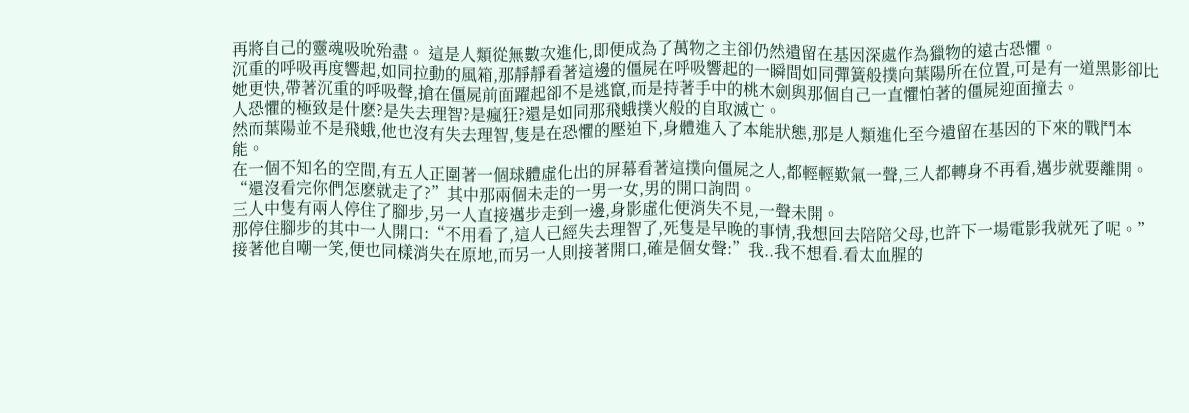再將自己的靈魂吸吮殆盡。 這是人類從無數次進化,即便成為了萬物之主卻仍然遺留在基因深處作為獵物的遠古恐懼。
沉重的呼吸再度響起,如同拉動的風箱,那靜靜看著這邊的僵屍在呼吸響起的一瞬間如同彈簧般撲向葉陽所在位置,可是有一道黑影卻比她更快,帶著沉重的呼吸聲,搶在僵屍前面躍起卻不是逃竄,而是持著手中的桃木劍與那個自己一直懼怕著的僵屍迎面撞去。
人恐懼的極致是什麽?是失去理智?是瘋狂?還是如同那飛蛾撲火般的自取滅亡。
然而葉陽並不是飛蛾,他也沒有失去理智,隻是在恐懼的壓迫下,身體進入了本能狀態,那是人類進化至今遺留在基因的下來的戰鬥本能。
在一個不知名的空間,有五人正圍著一個球體虛化出的屏幕看著這撲向僵屍之人,都輕輕歎氣一聲,三人都轉身不再看,邁步就要離開。
“還沒看完你們怎麽就走了?”其中那兩個未走的一男一女,男的開口詢問。
三人中隻有兩人停住了腳步,另一人直接邁步走到一邊,身影虛化便消失不見,一聲未開。
那停住腳步的其中一人開口:“不用看了,這人已經失去理智了,死隻是早晚的事情,我想回去陪陪父母,也許下一場電影我就死了呢。”
接著他自嘲一笑,便也同樣消失在原地,而另一人則接著開口,確是個女聲:”我..我不想看.看太血腥的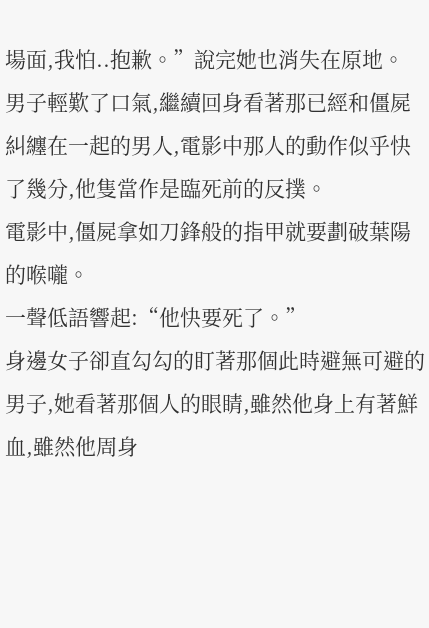場面,我怕..抱歉。”說完她也消失在原地。
男子輕歎了口氣,繼續回身看著那已經和僵屍糾纏在一起的男人,電影中那人的動作似乎快了幾分,他隻當作是臨死前的反撲。
電影中,僵屍拿如刀鋒般的指甲就要劃破葉陽的喉嚨。
一聲低語響起:“他快要死了。”
身邊女子卻直勾勾的盯著那個此時避無可避的男子,她看著那個人的眼睛,雖然他身上有著鮮血,雖然他周身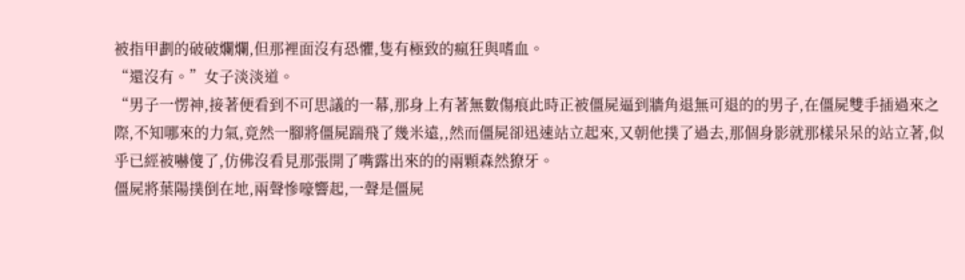被指甲劃的破破爛爛,但那裡面沒有恐懼,隻有極致的瘋狂與嗜血。
“還沒有。”女子淡淡道。
“男子一愣神,接著便看到不可思議的一幕,那身上有著無數傷痕此時正被僵屍逼到牆角退無可退的的男子,在僵屍雙手插過來之際,不知哪來的力氣,竟然一腳將僵屍踹飛了幾米遠,,然而僵屍卻迅速站立起來,又朝他撲了過去,那個身影就那樣呆呆的站立著,似乎已經被嚇傻了,仿佛沒看見那張開了嘴露出來的的兩顆森然獠牙。
僵屍將葉陽撲倒在地,兩聲慘嚎響起,一聲是僵屍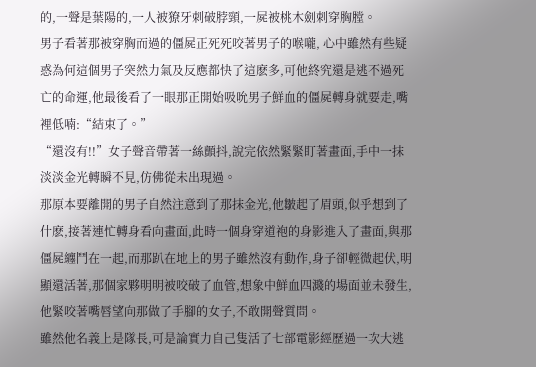的,一聲是葉陽的,一人被獠牙刺破脖頸,一屍被桃木劍刺穿胸膛。
男子看著那被穿胸而過的僵屍正死死咬著男子的喉嚨, 心中雖然有些疑惑為何這個男子突然力氣及反應都快了這麽多,可他終究還是逃不過死亡的命運,他最後看了一眼那正開始吸吮男子鮮血的僵屍轉身就要走,嘴裡低喃:“結束了。”
“還沒有!!”女子聲音帶著一絲顫抖,說完依然緊緊盯著畫面,手中一抹淡淡金光轉瞬不見,仿佛從未出現過。
那原本要離開的男子自然注意到了那抹金光,他皺起了眉頭,似乎想到了什麽,接著連忙轉身看向畫面,此時一個身穿道袍的身影進入了畫面,與那僵屍纏鬥在一起,而那趴在地上的男子雖然沒有動作,身子卻輕微起伏,明顯還活著,那個家夥明明被咬破了血管,想象中鮮血四濺的場面並未發生,他緊咬著嘴唇望向那做了手腳的女子,不敢開聲質問。
雖然他名義上是隊長,可是論實力自己隻活了七部電影經歷過一次大逃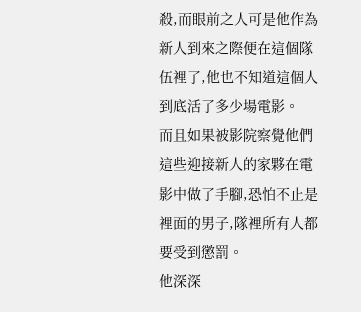殺,而眼前之人可是他作為新人到來之際便在這個隊伍裡了,他也不知道這個人到底活了多少場電影。
而且如果被影院察覺他們這些迎接新人的家夥在電影中做了手腳,恐怕不止是裡面的男子,隊裡所有人都要受到懲罰。
他深深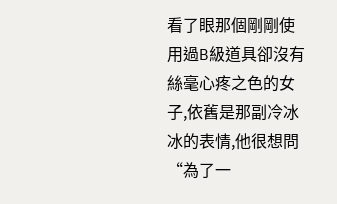看了眼那個剛剛使用過B級道具卻沒有絲毫心疼之色的女子,依舊是那副冷冰冰的表情,他很想問“為了一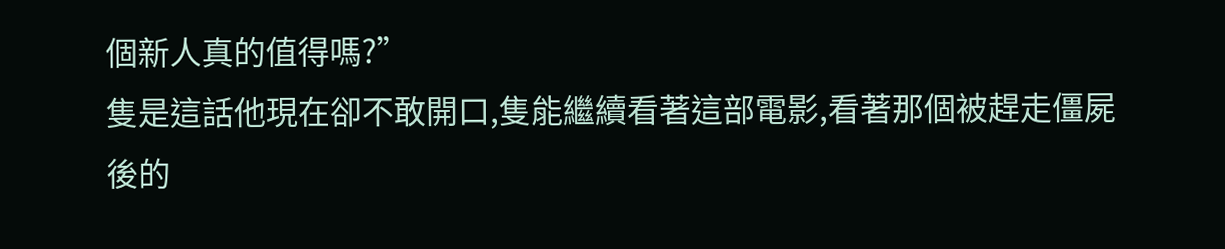個新人真的值得嗎?”
隻是這話他現在卻不敢開口,隻能繼續看著這部電影,看著那個被趕走僵屍後的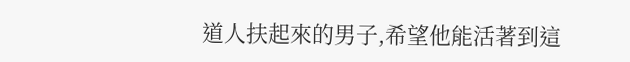道人扶起來的男子,希望他能活著到這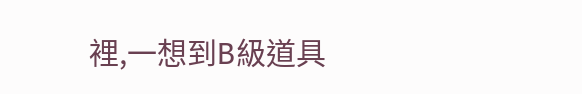裡,一想到B級道具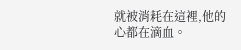就被消耗在這裡,他的心都在滴血。